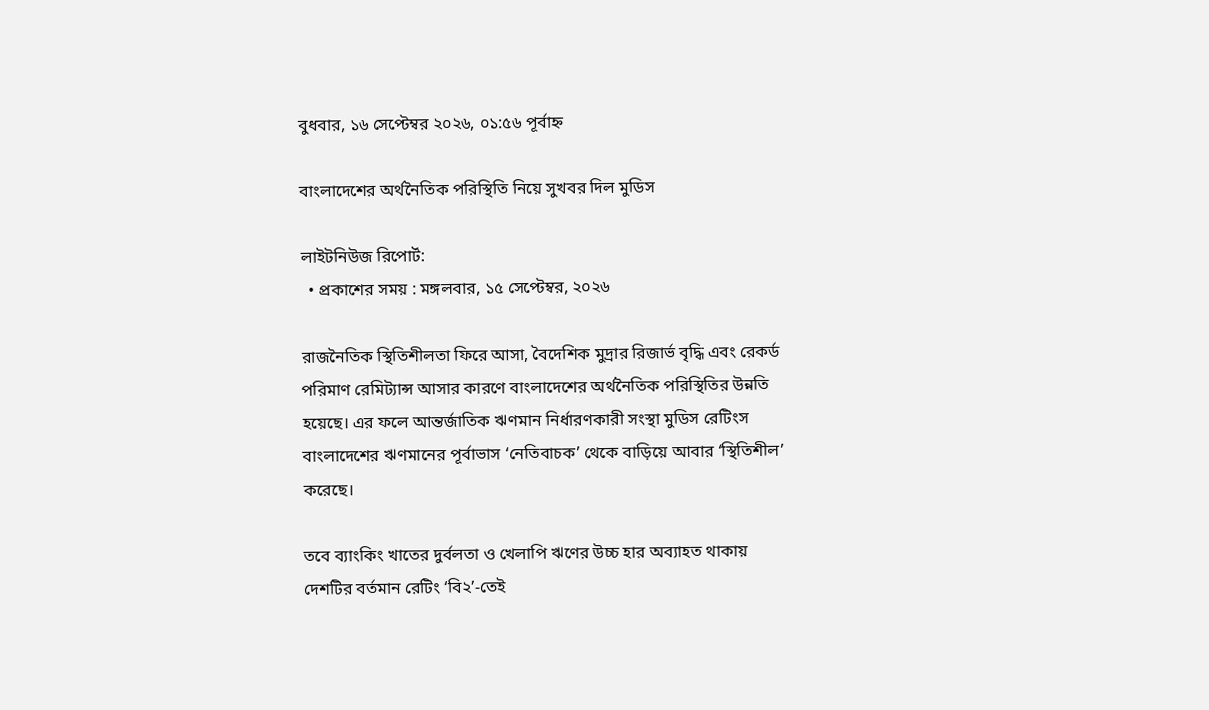বুধবার, ১৬ সেপ্টেম্বর ২০২৬, ০১:৫৬ পূর্বাহ্ন

বাংলাদেশের অর্থনৈতিক পরিস্থিতি নিয়ে সুখবর দিল মুডিস

লাইটনিউজ রিপোর্ট:
  • প্রকাশের সময় : মঙ্গলবার, ১৫ সেপ্টেম্বর, ২০২৬

রাজনৈতিক স্থিতিশীলতা ফিরে আসা, বৈদেশিক মুদ্রার রিজার্ভ বৃদ্ধি এবং রেকর্ড পরিমাণ রেমিট্যান্স আসার কারণে বাংলাদেশের অর্থনৈতিক পরিস্থিতির উন্নতি হয়েছে। এর ফলে আন্তর্জাতিক ঋণমান নির্ধারণকারী সংস্থা মুডিস রেটিংস বাংলাদেশের ঋণমানের পূর্বাভাস ‘নেতিবাচক’ থেকে বাড়িয়ে আবার ‘স্থিতিশীল’ করেছে।

তবে ব্যাংকিং খাতের দুর্বলতা ও খেলাপি ঋণের উচ্চ হার অব্যাহত থাকায় দেশটির বর্তমান রেটিং ‘বি২’-তেই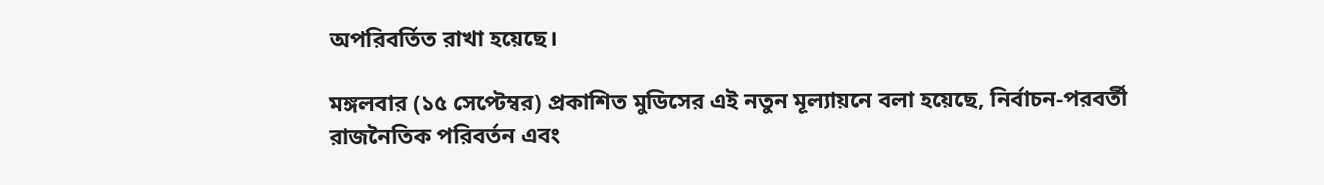অপরিবর্তিত রাখা হয়েছে।

মঙ্গলবার (১৫ সেপ্টেম্বর) প্রকাশিত মুডিসের এই নতুন মূল্যায়নে বলা হয়েছে, নির্বাচন-পরবর্তী রাজনৈতিক পরিবর্তন এবং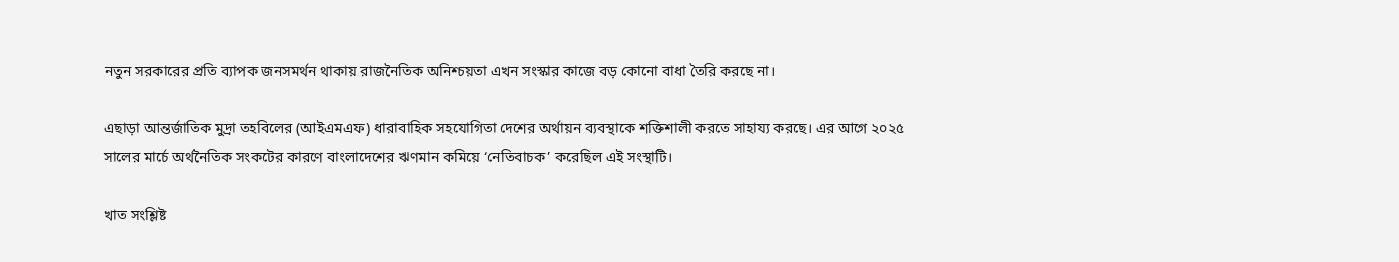নতুন সরকারের প্রতি ব্যাপক জনসমর্থন থাকায় রাজনৈতিক অনিশ্চয়তা এখন সংস্কার কাজে বড় কোনো বাধা তৈরি করছে না।

এছাড়া আন্তর্জাতিক মুদ্রা তহবিলের (আইএমএফ) ধারাবাহিক সহযোগিতা দেশের অর্থায়ন ব্যবস্থাকে শক্তিশালী করতে সাহায্য করছে। এর আগে ২০২৫ সালের মার্চে অর্থনৈতিক সংকটের কারণে বাংলাদেশের ঋণমান কমিয়ে ‘নেতিবাচক’ করেছিল এই সংস্থাটি।

খাত সংশ্লিষ্ট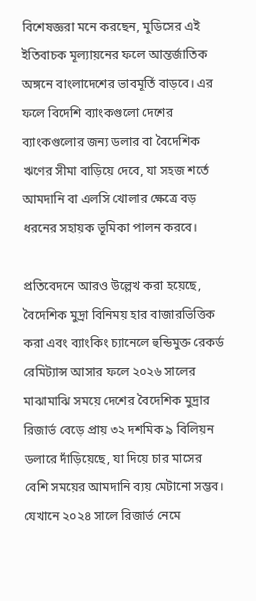বিশেষজ্ঞরা মনে করছেন, মুডিসের এই ইতিবাচক মূল্যায়নের ফলে আন্তর্জাতিক অঙ্গনে বাংলাদেশের ভাবমূর্তি বাড়বে। এর ফলে বিদেশি ব্যাংকগুলো দেশের ব্যাংকগুলোর জন্য ডলার বা বৈদেশিক ঋণের সীমা বাড়িয়ে দেবে, যা সহজ শর্তে আমদানি বা এলসি খোলার ক্ষেত্রে বড় ধরনের সহায়ক ভূমিকা পালন করবে।

প্রতিবেদনে আরও উল্লেখ করা হয়েছে, বৈদেশিক মুদ্রা বিনিময় হার বাজারভিত্তিক করা এবং ব্যাংকিং চ্যানেলে হুন্ডিমুক্ত রেকর্ড রেমিট্যান্স আসার ফলে ২০২৬ সালের মাঝামাঝি সময়ে দেশের বৈদেশিক মুদ্রার রিজার্ভ বেড়ে প্রায় ৩২ দশমিক ৯ বিলিয়ন ডলারে দাঁড়িয়েছে, যা দিয়ে চার মাসের বেশি সময়ের আমদানি ব্যয় মেটানো সম্ভব। যেখানে ২০২৪ সালে রিজার্ভ নেমে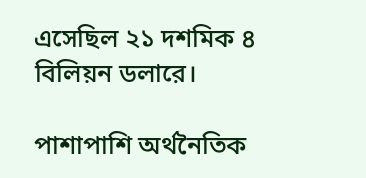এসেছিল ২১ দশমিক ৪ বিলিয়ন ডলারে।

পাশাপাশি অর্থনৈতিক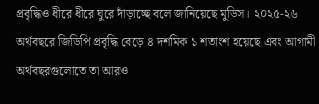প্রবৃদ্ধিও ধীরে ধীরে ঘুরে দাঁড়াচ্ছে বলে জানিয়েছে মুডিস। ২০২৫-২৬ অর্থবছরে জিডিপি প্রবৃদ্ধি বেড়ে ৪ দশমিক ১ শতাংশ হয়েছে এবং আগামী অর্থবছরগুলোতে তা আরও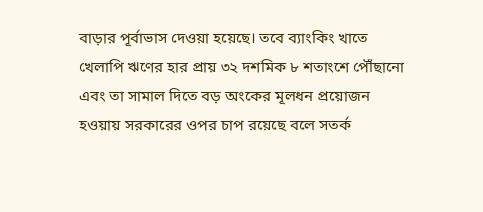বাড়ার পূর্বাভাস দেওয়া হয়েছে। তবে ব্যাংকিং খাতে খেলাপি ঋণের হার প্রায় ৩২ দশমিক ৮ শতাংশে পৌঁছানো এবং তা সামাল দিতে বড় অংকের মূলধন প্রয়োজন হওয়ায় সরকারের ওপর চাপ রয়েছে বলে সতর্ক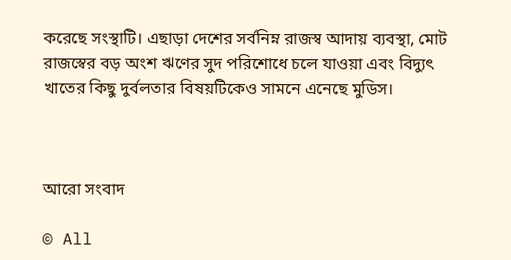করেছে সংস্থাটি। এছাড়া দেশের সর্বনিম্ন রাজস্ব আদায় ব্যবস্থা, মোট রাজস্বের বড় অংশ ঋণের সুদ পরিশোধে চলে যাওয়া এবং বিদ্যুৎ খাতের কিছু দুর্বলতার বিষয়টিকেও সামনে এনেছে মুডিস।



আরো সংবাদ

© All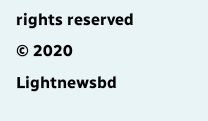rights reserved © 2020 Lightnewsbd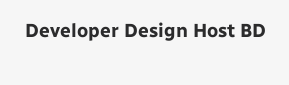Developer Design Host BD